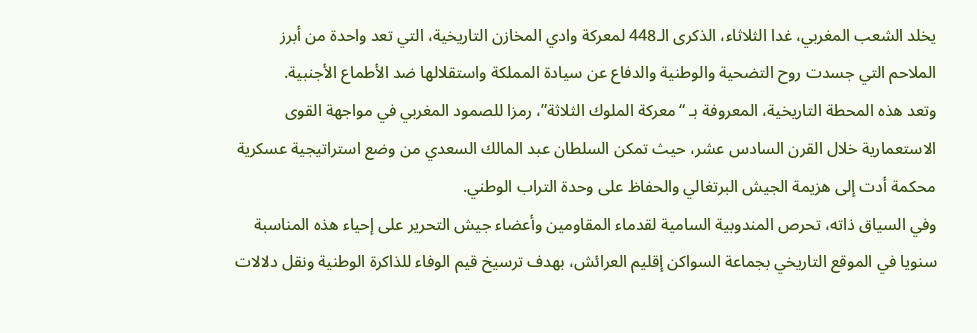يخلد الشعب المغربي، غدا الثلاثاء، الذكرى الـ448 لمعركة وادي المخازن التاريخية، التي تعد واحدة من أبرز الملاحم التي جسدت روح التضحية والوطنية والدفاع عن سيادة المملكة واستقلالها ضد الأطماع الأجنبية.
وتعد هذه المحطة التاريخية، المعروفة بـ “معركة الملوك الثلاثة”، رمزا للصمود المغربي في مواجهة القوى الاستعمارية خلال القرن السادس عشر، حيث تمكن السلطان عبد المالك السعدي من وضع استراتيجية عسكرية محكمة أدت إلى هزيمة الجيش البرتغالي والحفاظ على وحدة التراب الوطني.
وفي السياق ذاته، تحرص المندوبية السامية لقدماء المقاومين وأعضاء جيش التحرير على إحياء هذه المناسبة سنويا في الموقع التاريخي بجماعة السواكن إقليم العرائش، بهدف ترسيخ قيم الوفاء للذاكرة الوطنية ونقل دلالات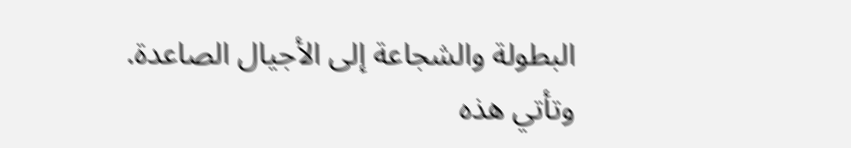البطولة والشجاعة إلى الأجيال الصاعدة.
وتأتي هذه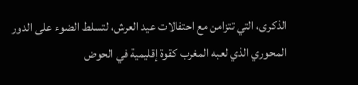الذكرى، التي تتزامن مع احتفالات عيد العرش، لتسلط الضوء على الدور المحوري الذي لعبه المغرب كقوة إقليمية في الحوض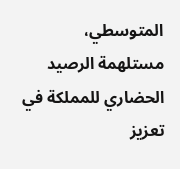المتوسطي، مستلهمة الرصيد الحضاري للمملكة في تعزيز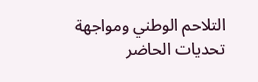التلاحم الوطني ومواجهة تحديات الحاضر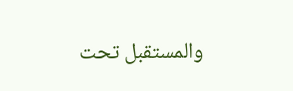والمستقبل تحت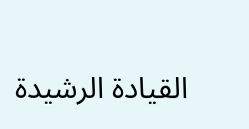القيادة الرشيدة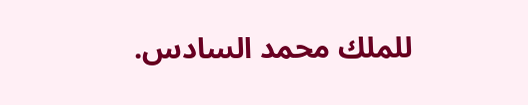للملك محمد السادس.